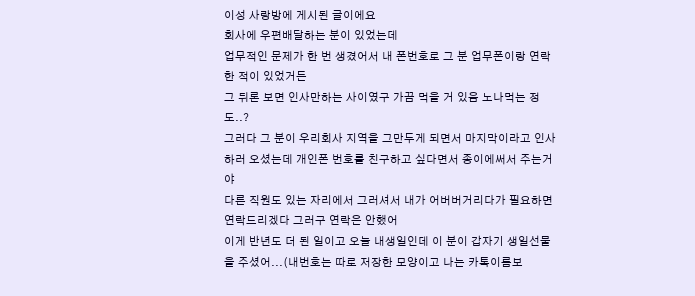이성 사랑방에 게시된 글이에요
회사에 우편배달하는 분이 있었는데
업무적인 문제가 한 번 생겼어서 내 폰번호로 그 분 업무폰이랑 연락한 적이 있었거든
그 뒤론 보면 인사만하는 사이였구 가끔 먹을 거 있음 노나먹는 정도..?
그러다 그 분이 우리회사 지역을 그만두게 되면서 마지막이라고 인사하러 오셨는데 개인폰 번호를 친구하고 싶다면서 종이에써서 주는거야
다른 직원도 있는 자리에서 그러셔서 내가 어버버거리다가 필요하면 연락드리겠다 그러구 연락은 안했어
이게 반년도 더 된 일이고 오늘 내생일인데 이 분이 갑자기 생일선물을 주셨어...(내번호는 따로 저장한 모양이고 나는 카톡이름보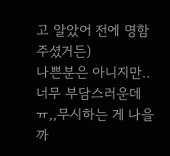고 알았어 전에 명함 주셨거든)
나쁜분은 아니지만..너무 부담스러운데ㅠ,,무시하는 게 나을까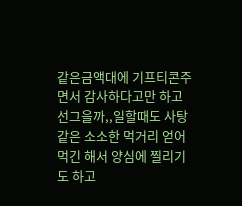같은금액대에 기프티콘주면서 감사하다고만 하고 선그을까,,일할때도 사탕같은 소소한 먹거리 얻어먹긴 해서 양심에 찔리기도 하고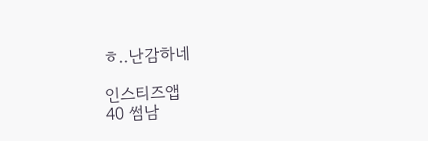ㅎ..난감하네

인스티즈앱
40 썸남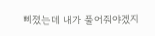삐졌는데 내가 풀어줘야겠지